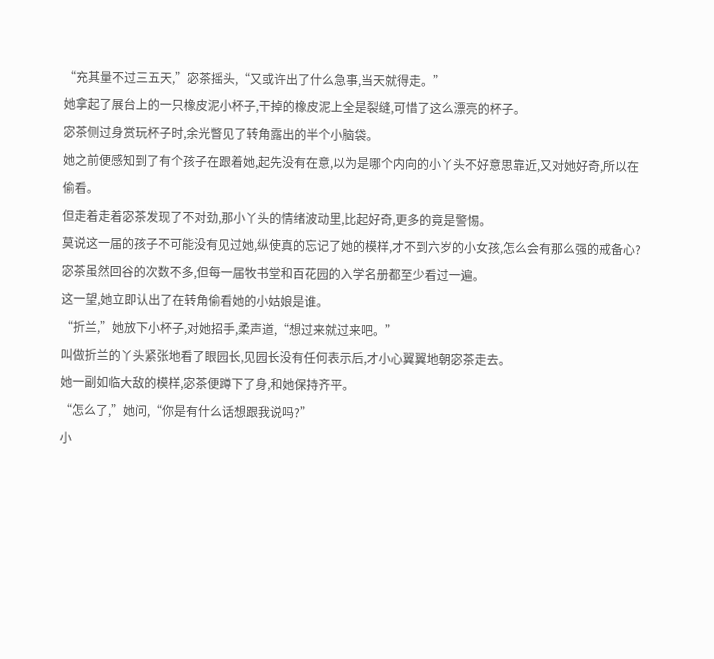“充其量不过三五天,”宓茶摇头,“又或许出了什么急事,当天就得走。”
她拿起了展台上的一只橡皮泥小杯子,干掉的橡皮泥上全是裂缝,可惜了这么漂亮的杯子。
宓茶侧过身赏玩杯子时,余光瞥见了转角露出的半个小脑袋。
她之前便感知到了有个孩子在跟着她,起先没有在意,以为是哪个内向的小丫头不好意思靠近,又对她好奇,所以在偷看。
但走着走着宓茶发现了不对劲,那小丫头的情绪波动里,比起好奇,更多的竟是警惕。
莫说这一届的孩子不可能没有见过她,纵使真的忘记了她的模样,才不到六岁的小女孩,怎么会有那么强的戒备心?
宓茶虽然回谷的次数不多,但每一届牧书堂和百花园的入学名册都至少看过一遍。
这一望,她立即认出了在转角偷看她的小姑娘是谁。
“折兰,”她放下小杯子,对她招手,柔声道,“想过来就过来吧。”
叫做折兰的丫头紧张地看了眼园长,见园长没有任何表示后,才小心翼翼地朝宓茶走去。
她一副如临大敌的模样,宓茶便蹲下了身,和她保持齐平。
“怎么了,”她问,“你是有什么话想跟我说吗?”
小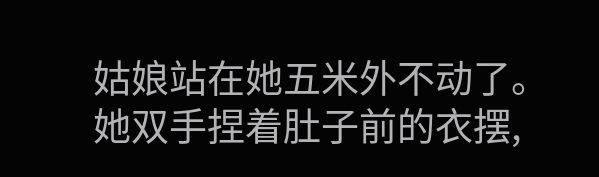姑娘站在她五米外不动了。
她双手捏着肚子前的衣摆,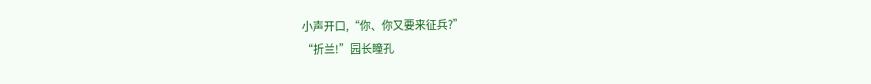小声开口,“你、你又要来征兵?”
“折兰!”园长瞳孔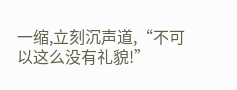一缩,立刻沉声道,“不可以这么没有礼貌!”